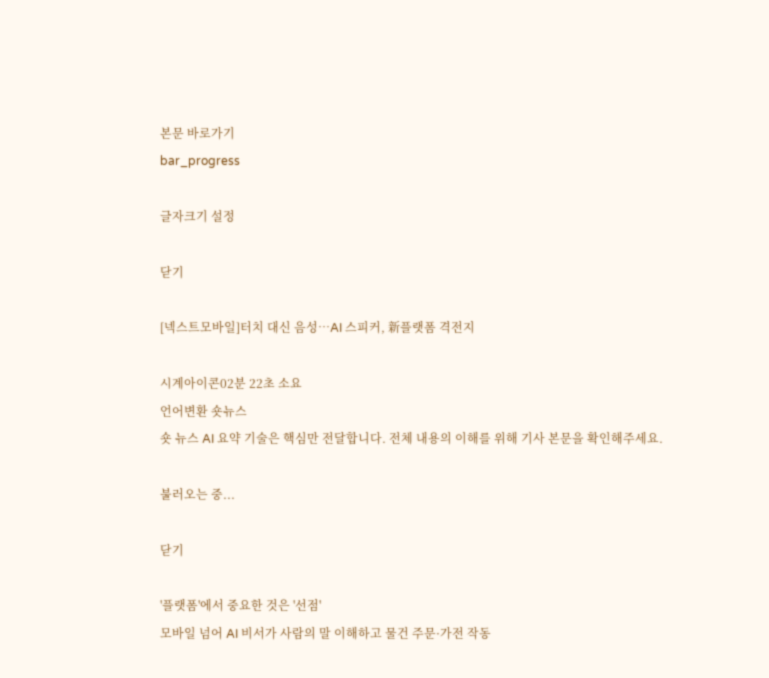본문 바로가기
bar_progress

글자크기 설정

닫기

[넥스트모바일]터치 대신 음성…AI 스피커, 新플랫폼 격전지

시계아이콘02분 22초 소요
언어변환 숏뉴스
숏 뉴스 AI 요약 기술은 핵심만 전달합니다. 전체 내용의 이해를 위해 기사 본문을 확인해주세요.

불러오는 중...

닫기

'플랫폼'에서 중요한 것은 '선점'
모바일 넘어 AI 비서가 사람의 말 이해하고 물건 주문·가전 작동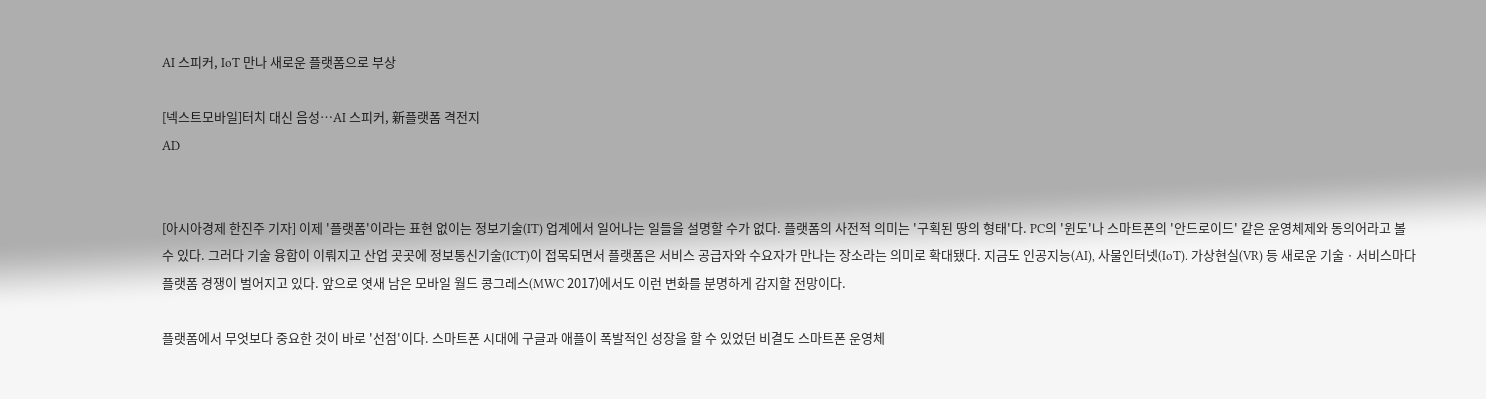AI 스피커, IoT 만나 새로운 플랫폼으로 부상

[넥스트모바일]터치 대신 음성…AI 스피커, 新플랫폼 격전지
AD


[아시아경제 한진주 기자] 이제 '플랫폼'이라는 표현 없이는 정보기술(IT) 업계에서 일어나는 일들을 설명할 수가 없다. 플랫폼의 사전적 의미는 '구획된 땅의 형태'다. PC의 '윈도'나 스마트폰의 '안드로이드' 같은 운영체제와 동의어라고 볼 수 있다. 그러다 기술 융합이 이뤄지고 산업 곳곳에 정보통신기술(ICT)이 접목되면서 플랫폼은 서비스 공급자와 수요자가 만나는 장소라는 의미로 확대됐다. 지금도 인공지능(AI), 사물인터넷(IoT). 가상현실(VR) 등 새로운 기술ㆍ서비스마다 플랫폼 경쟁이 벌어지고 있다. 앞으로 엿새 남은 모바일 월드 콩그레스(MWC 2017)에서도 이런 변화를 분명하게 감지할 전망이다.

플랫폼에서 무엇보다 중요한 것이 바로 '선점'이다. 스마트폰 시대에 구글과 애플이 폭발적인 성장을 할 수 있었던 비결도 스마트폰 운영체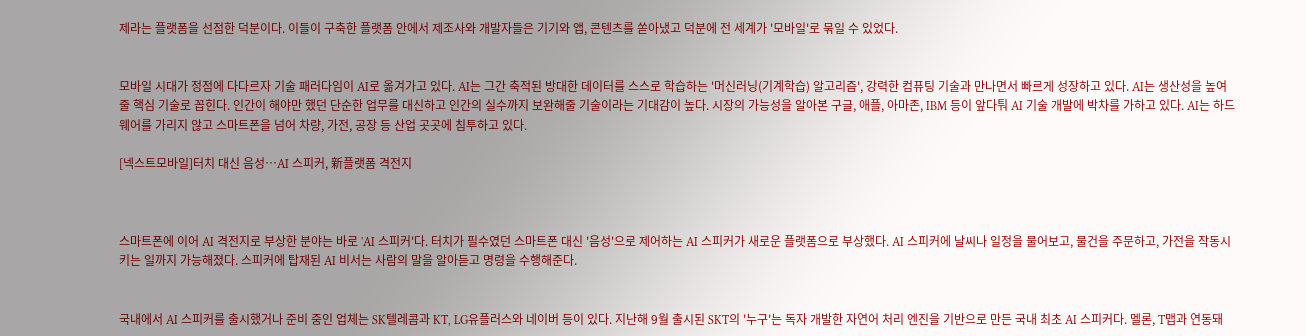제라는 플랫폼을 선점한 덕분이다. 이들이 구축한 플랫폼 안에서 제조사와 개발자들은 기기와 앱, 콘텐츠를 쏟아냈고 덕분에 전 세계가 '모바일'로 묶일 수 있었다.


모바일 시대가 정점에 다다르자 기술 패러다임이 AI로 옮겨가고 있다. AI는 그간 축적된 방대한 데이터를 스스로 학습하는 '머신러닝(기계학습) 알고리즘', 강력한 컴퓨팅 기술과 만나면서 빠르게 성장하고 있다. AI는 생산성을 높여줄 핵심 기술로 꼽힌다. 인간이 해야만 했던 단순한 업무를 대신하고 인간의 실수까지 보완해줄 기술이라는 기대감이 높다. 시장의 가능성을 알아본 구글, 애플, 아마존, IBM 등이 앞다퉈 AI 기술 개발에 박차를 가하고 있다. AI는 하드웨어를 가리지 않고 스마트폰을 넘어 차량, 가전, 공장 등 산업 곳곳에 침투하고 있다.

[넥스트모바일]터치 대신 음성…AI 스피커, 新플랫폼 격전지



스마트폰에 이어 AI 격전지로 부상한 분야는 바로 'AI 스피커'다. 터치가 필수였던 스마트폰 대신 '음성'으로 제어하는 AI 스피커가 새로운 플랫폼으로 부상했다. AI 스피커에 날씨나 일정을 물어보고, 물건을 주문하고, 가전을 작동시키는 일까지 가능해졌다. 스피커에 탑재된 AI 비서는 사람의 말을 알아듣고 명령을 수행해준다.


국내에서 AI 스피커를 출시했거나 준비 중인 업체는 SK텔레콤과 KT, LG유플러스와 네이버 등이 있다. 지난해 9월 출시된 SKT의 '누구'는 독자 개발한 자연어 처리 엔진을 기반으로 만든 국내 최초 AI 스피커다. 멜론, T맵과 연동돼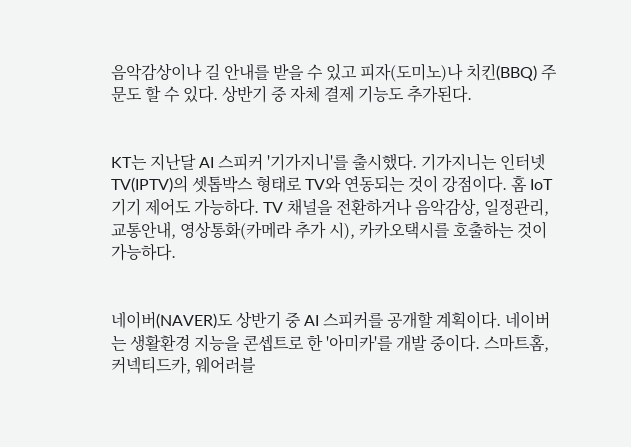음악감상이나 길 안내를 받을 수 있고 피자(도미노)나 치킨(BBQ) 주문도 할 수 있다. 상반기 중 자체 결제 기능도 추가된다.


KT는 지난달 AI 스피커 '기가지니'를 출시했다. 기가지니는 인터넷TV(IPTV)의 셋톱박스 형태로 TV와 연동되는 것이 강점이다. 홈 IoT 기기 제어도 가능하다. TV 채널을 전환하거나 음악감상, 일정관리, 교통안내, 영상통화(카메라 추가 시), 카카오택시를 호출하는 것이 가능하다.


네이버(NAVER)도 상반기 중 AI 스피커를 공개할 계획이다. 네이버는 생활환경 지능을 콘셉트로 한 '아미카'를 개발 중이다. 스마트홈, 커넥티드카, 웨어러블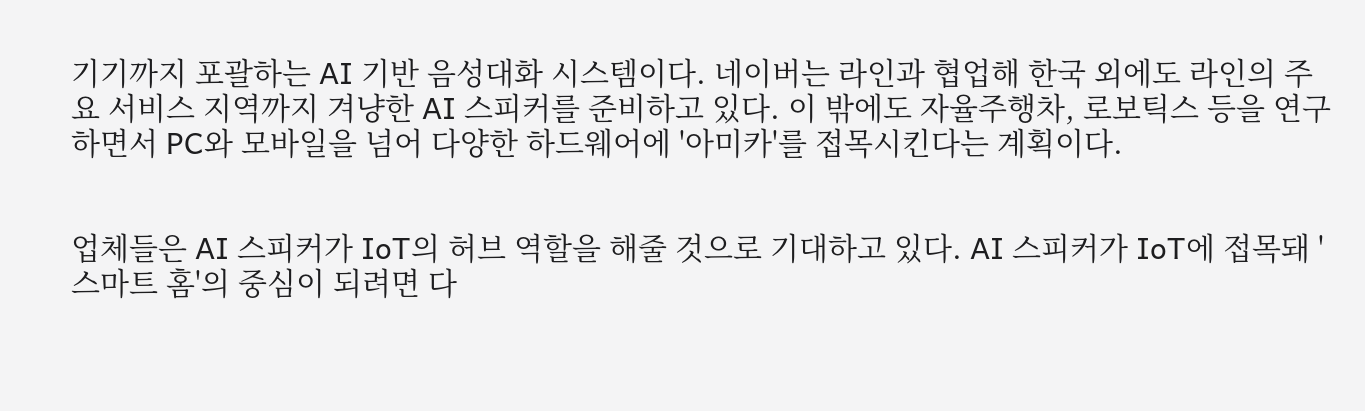기기까지 포괄하는 AI 기반 음성대화 시스템이다. 네이버는 라인과 협업해 한국 외에도 라인의 주요 서비스 지역까지 겨냥한 AI 스피커를 준비하고 있다. 이 밖에도 자율주행차, 로보틱스 등을 연구하면서 PC와 모바일을 넘어 다양한 하드웨어에 '아미카'를 접목시킨다는 계획이다.


업체들은 AI 스피커가 IoT의 허브 역할을 해줄 것으로 기대하고 있다. AI 스피커가 IoT에 접목돼 '스마트 홈'의 중심이 되려면 다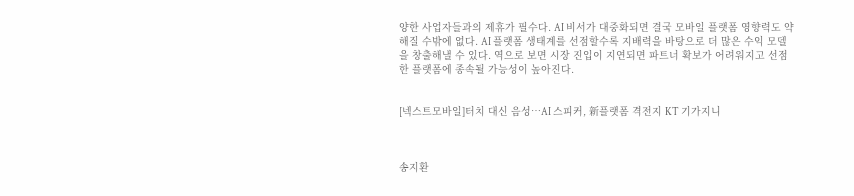양한 사업자들과의 제휴가 필수다. AI 비서가 대중화되면 결국 모바일 플랫폼 영향력도 약해질 수밖에 없다. AI 플랫폼 생태계를 선점할수록 지배력을 바탕으로 더 많은 수익 모델을 창출해낼 수 있다. 역으로 보면 시장 진입이 지연되면 파트너 확보가 어려워지고 선점한 플랫폼에 종속될 가능성이 높아진다.


[넥스트모바일]터치 대신 음성…AI 스피커, 新플랫폼 격전지 KT 기가지니



송지환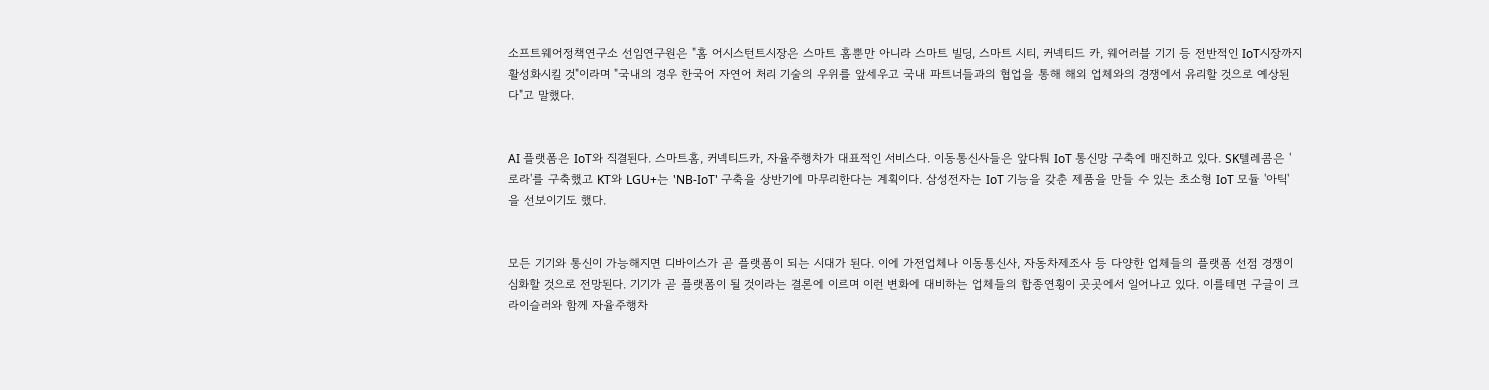소프트웨어정책연구소 선임연구원은 "홈 어시스턴트시장은 스마트 홈뿐만 아니라 스마트 빌딩, 스마트 시티, 커넥티드 카, 웨어러블 기기 등 전반적인 IoT시장까지 활성화시킬 것"이라며 "국내의 경우 한국어 자연어 처리 기술의 우위를 앞세우고 국내 파트너들과의 협업을 통해 해외 업체와의 경쟁에서 유리할 것으로 예상된다"고 말했다.


AI 플랫폼은 IoT와 직결된다. 스마트홈, 커넥티드카, 자율주행차가 대표적인 서비스다. 이동통신사들은 앞다퉈 IoT 통신망 구축에 매진하고 있다. SK텔레콤은 '로라'를 구축했고 KT와 LGU+는 'NB-IoT' 구축을 상반기에 마무리한다는 계획이다. 삼성전자는 IoT 기능을 갖춘 제품을 만들 수 있는 초소형 IoT 모듈 '아틱'을 선보이기도 했다.


모든 기기와 통신이 가능해지면 디바이스가 곧 플랫폼이 되는 시대가 된다. 이에 가전업체나 이동통신사, 자동차제조사 등 다양한 업체들의 플랫폼 선점 경쟁이 심화할 것으로 전망된다. 기기가 곧 플랫폼이 될 것이라는 결론에 이르며 이런 변화에 대비하는 업체들의 합종연횡이 곳곳에서 일어나고 있다. 이를테면 구글이 크라이슬러와 함께 자율주행차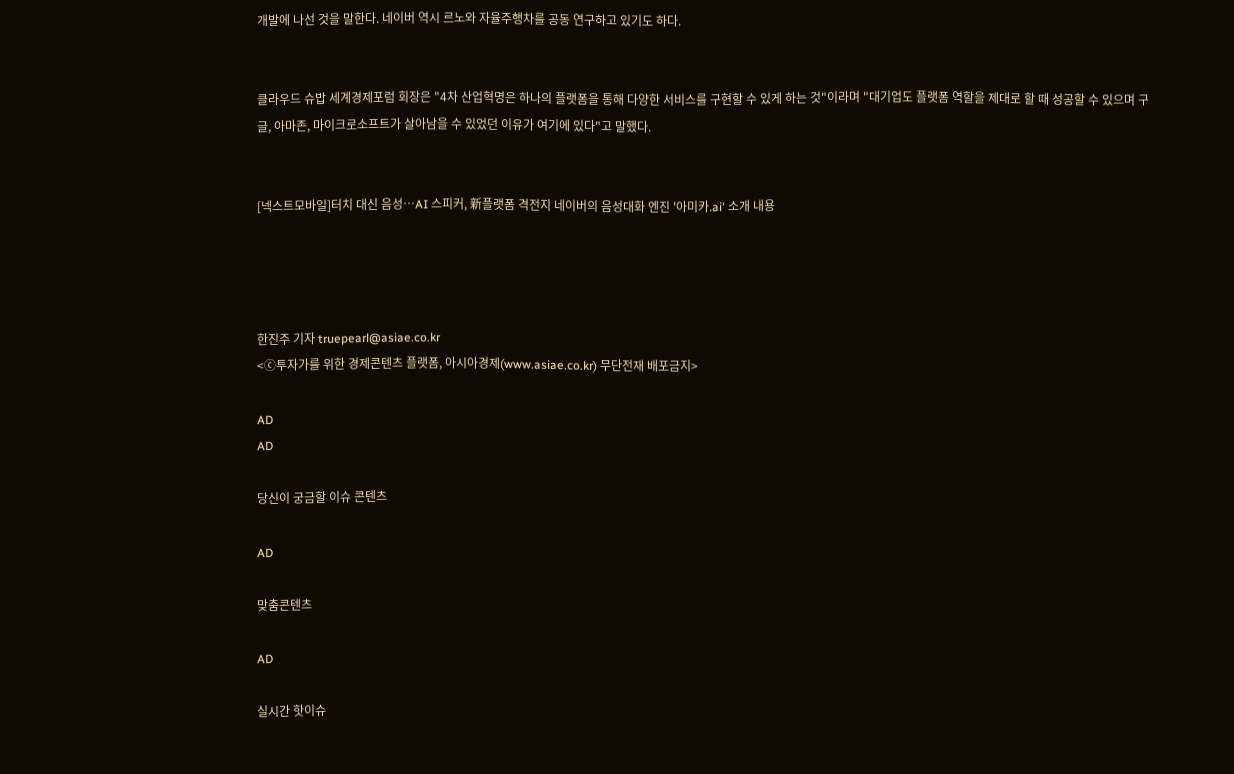개발에 나선 것을 말한다. 네이버 역시 르노와 자율주행차를 공동 연구하고 있기도 하다.


클라우드 슈밥 세계경제포럼 회장은 "4차 산업혁명은 하나의 플랫폼을 통해 다양한 서비스를 구현할 수 있게 하는 것"이라며 "대기업도 플랫폼 역할을 제대로 할 때 성공할 수 있으며 구글, 아마존, 마이크로소프트가 살아남을 수 있었던 이유가 여기에 있다"고 말했다.


[넥스트모바일]터치 대신 음성…AI 스피커, 新플랫폼 격전지 네이버의 음성대화 엔진 '아미카.ai' 소개 내용




한진주 기자 truepearl@asiae.co.kr
<ⓒ투자가를 위한 경제콘텐츠 플랫폼, 아시아경제(www.asiae.co.kr) 무단전재 배포금지>

AD
AD

당신이 궁금할 이슈 콘텐츠

AD

맞춤콘텐츠

AD

실시간 핫이슈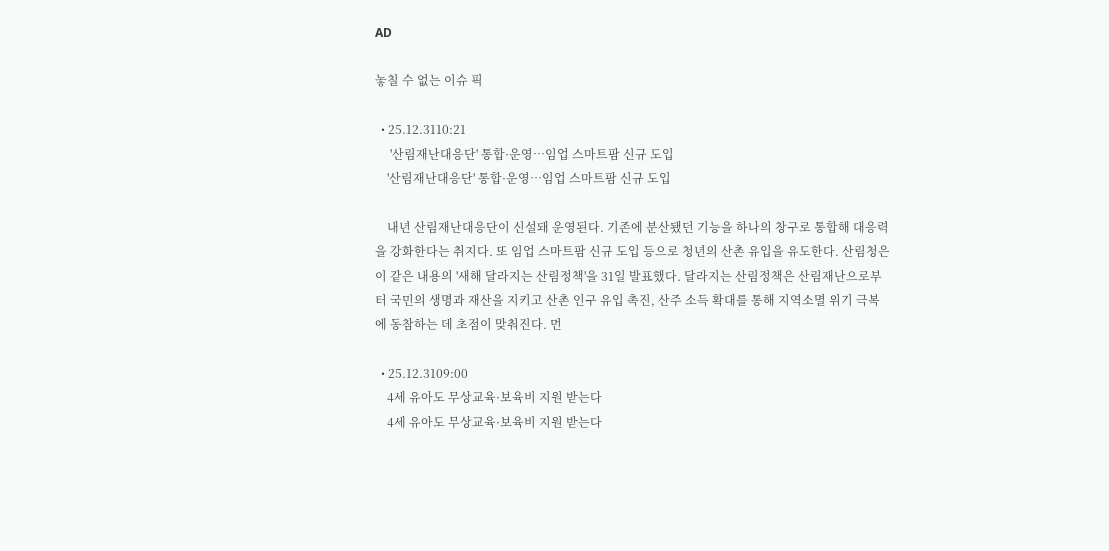AD

놓칠 수 없는 이슈 픽

  • 25.12.3110:21
     '산림재난대응단' 통합·운영…임업 스마트팜 신규 도입
    '산림재난대응단' 통합·운영…임업 스마트팜 신규 도입

    내년 산림재난대응단이 신설돼 운영된다. 기존에 분산됐던 기능을 하나의 창구로 통합해 대응력을 강화한다는 취지다. 또 임업 스마트팜 신규 도입 등으로 청년의 산촌 유입을 유도한다. 산림청은 이 같은 내용의 '새해 달라지는 산림정책'을 31일 발표했다. 달라지는 산림정책은 산림재난으로부터 국민의 생명과 재산을 지키고 산촌 인구 유입 촉진, 산주 소득 확대를 통해 지역소멸 위기 극복에 동참하는 데 초점이 맞춰진다. 먼

  • 25.12.3109:00
    4세 유아도 무상교육·보육비 지원 받는다
    4세 유아도 무상교육·보육비 지원 받는다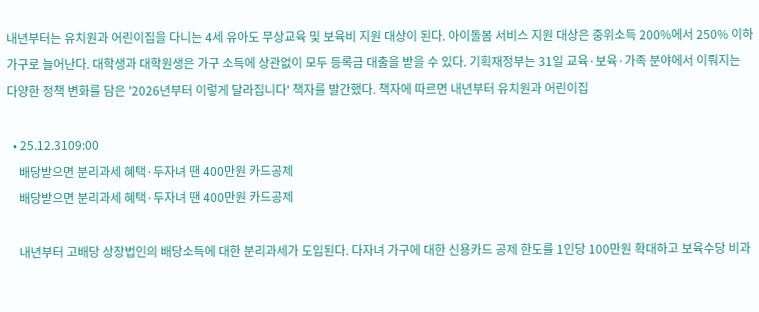내년부터는 유치원과 어린이집을 다니는 4세 유아도 무상교육 및 보육비 지원 대상이 된다. 아이돌봄 서비스 지원 대상은 중위소득 200%에서 250% 이하 가구로 늘어난다. 대학생과 대학원생은 가구 소득에 상관없이 모두 등록금 대출을 받을 수 있다. 기획재정부는 31일 교육·보육·가족 분야에서 이뤄지는 다양한 정책 변화를 담은 '2026년부터 이렇게 달라집니다' 책자를 발간했다. 책자에 따르면 내년부터 유치원과 어린이집

  • 25.12.3109:00
    배당받으면 분리과세 혜택·두자녀 땐 400만원 카드공제
    배당받으면 분리과세 혜택·두자녀 땐 400만원 카드공제

    내년부터 고배당 상장법인의 배당소득에 대한 분리과세가 도입된다. 다자녀 가구에 대한 신용카드 공제 한도를 1인당 100만원 확대하고 보육수당 비과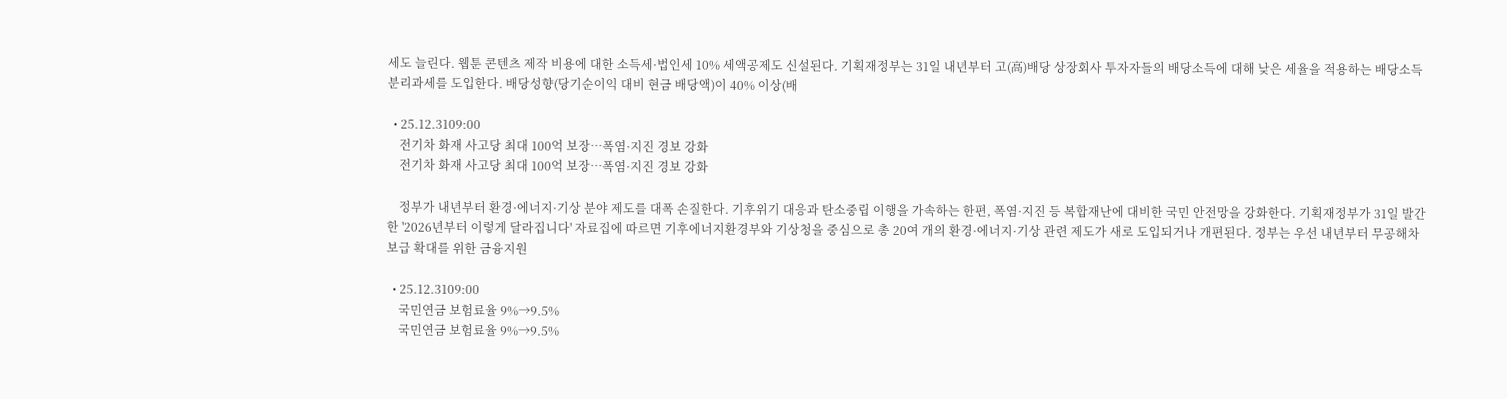세도 늘린다. 웹툰 콘텐츠 제작 비용에 대한 소득세·법인세 10% 세액공제도 신설된다. 기획재정부는 31일 내년부터 고(高)배당 상장회사 투자자들의 배당소득에 대해 낮은 세율을 적용하는 배당소득 분리과세를 도입한다. 배당성향(당기순이익 대비 현금 배당액)이 40% 이상(배

  • 25.12.3109:00
    전기차 화재 사고당 최대 100억 보장…폭염·지진 경보 강화
    전기차 화재 사고당 최대 100억 보장…폭염·지진 경보 강화

    정부가 내년부터 환경·에너지·기상 분야 제도를 대폭 손질한다. 기후위기 대응과 탄소중립 이행을 가속하는 한편, 폭염·지진 등 복합재난에 대비한 국민 안전망을 강화한다. 기획재정부가 31일 발간한 '2026년부터 이렇게 달라집니다' 자료집에 따르면 기후에너지환경부와 기상청을 중심으로 총 20여 개의 환경·에너지·기상 관련 제도가 새로 도입되거나 개편된다. 정부는 우선 내년부터 무공해차 보급 확대를 위한 금융지원

  • 25.12.3109:00
    국민연금 보험료율 9%→9.5%
    국민연금 보험료율 9%→9.5%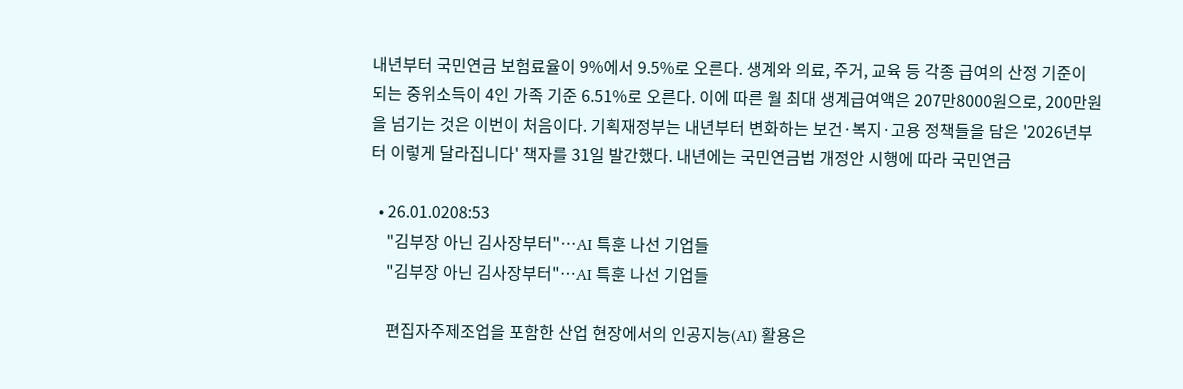내년부터 국민연금 보험료율이 9%에서 9.5%로 오른다. 생계와 의료, 주거, 교육 등 각종 급여의 산정 기준이 되는 중위소득이 4인 가족 기준 6.51%로 오른다. 이에 따른 월 최대 생계급여액은 207만8000원으로, 200만원을 넘기는 것은 이번이 처음이다. 기획재정부는 내년부터 변화하는 보건·복지·고용 정책들을 담은 '2026년부터 이렇게 달라집니다' 책자를 31일 발간했다. 내년에는 국민연금법 개정안 시행에 따라 국민연금

  • 26.01.0208:53
    "김부장 아닌 김사장부터"…AI 특훈 나선 기업들
    "김부장 아닌 김사장부터"…AI 특훈 나선 기업들

    편집자주제조업을 포함한 산업 현장에서의 인공지능(AI) 활용은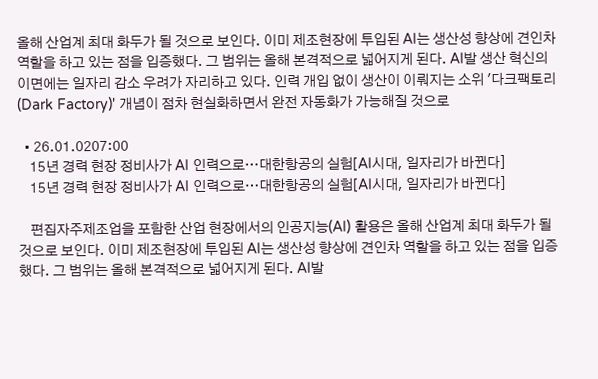올해 산업계 최대 화두가 될 것으로 보인다. 이미 제조현장에 투입된 AI는 생산성 향상에 견인차 역할을 하고 있는 점을 입증했다. 그 범위는 올해 본격적으로 넓어지게 된다. AI발 생산 혁신의 이면에는 일자리 감소 우려가 자리하고 있다. 인력 개입 없이 생산이 이뤄지는 소위 '다크팩토리(Dark Factory)' 개념이 점차 현실화하면서 완전 자동화가 가능해질 것으로

  • 26.01.0207:00
    15년 경력 현장 정비사가 AI 인력으로…대한항공의 실험[AI시대, 일자리가 바뀐다]
    15년 경력 현장 정비사가 AI 인력으로…대한항공의 실험[AI시대, 일자리가 바뀐다]

    편집자주제조업을 포함한 산업 현장에서의 인공지능(AI) 활용은 올해 산업계 최대 화두가 될 것으로 보인다. 이미 제조현장에 투입된 AI는 생산성 향상에 견인차 역할을 하고 있는 점을 입증했다. 그 범위는 올해 본격적으로 넓어지게 된다. AI발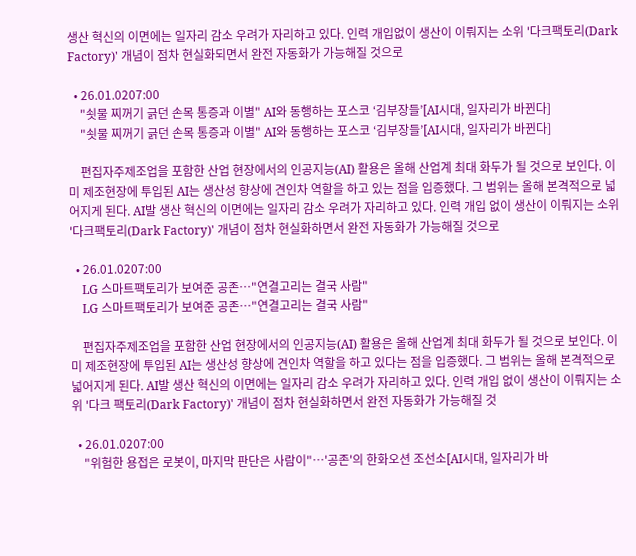생산 혁신의 이면에는 일자리 감소 우려가 자리하고 있다. 인력 개입없이 생산이 이뤄지는 소위 '다크팩토리(Dark Factory)' 개념이 점차 현실화되면서 완전 자동화가 가능해질 것으로

  • 26.01.0207:00
    "쇳물 찌꺼기 긁던 손목 통증과 이별" AI와 동행하는 포스코 ‘김부장들’[AI시대, 일자리가 바뀐다]
    "쇳물 찌꺼기 긁던 손목 통증과 이별" AI와 동행하는 포스코 ‘김부장들’[AI시대, 일자리가 바뀐다]

    편집자주제조업을 포함한 산업 현장에서의 인공지능(AI) 활용은 올해 산업계 최대 화두가 될 것으로 보인다. 이미 제조현장에 투입된 AI는 생산성 향상에 견인차 역할을 하고 있는 점을 입증했다. 그 범위는 올해 본격적으로 넓어지게 된다. AI발 생산 혁신의 이면에는 일자리 감소 우려가 자리하고 있다. 인력 개입 없이 생산이 이뤄지는 소위 '다크팩토리(Dark Factory)' 개념이 점차 현실화하면서 완전 자동화가 가능해질 것으로

  • 26.01.0207:00
    LG 스마트팩토리가 보여준 공존…"연결고리는 결국 사람"
    LG 스마트팩토리가 보여준 공존…"연결고리는 결국 사람"

    편집자주제조업을 포함한 산업 현장에서의 인공지능(AI) 활용은 올해 산업계 최대 화두가 될 것으로 보인다. 이미 제조현장에 투입된 AI는 생산성 향상에 견인차 역할을 하고 있다는 점을 입증했다. 그 범위는 올해 본격적으로 넓어지게 된다. AI발 생산 혁신의 이면에는 일자리 감소 우려가 자리하고 있다. 인력 개입 없이 생산이 이뤄지는 소위 '다크 팩토리(Dark Factory)' 개념이 점차 현실화하면서 완전 자동화가 가능해질 것

  • 26.01.0207:00
    "위험한 용접은 로봇이, 마지막 판단은 사람이"…'공존'의 한화오션 조선소[AI시대, 일자리가 바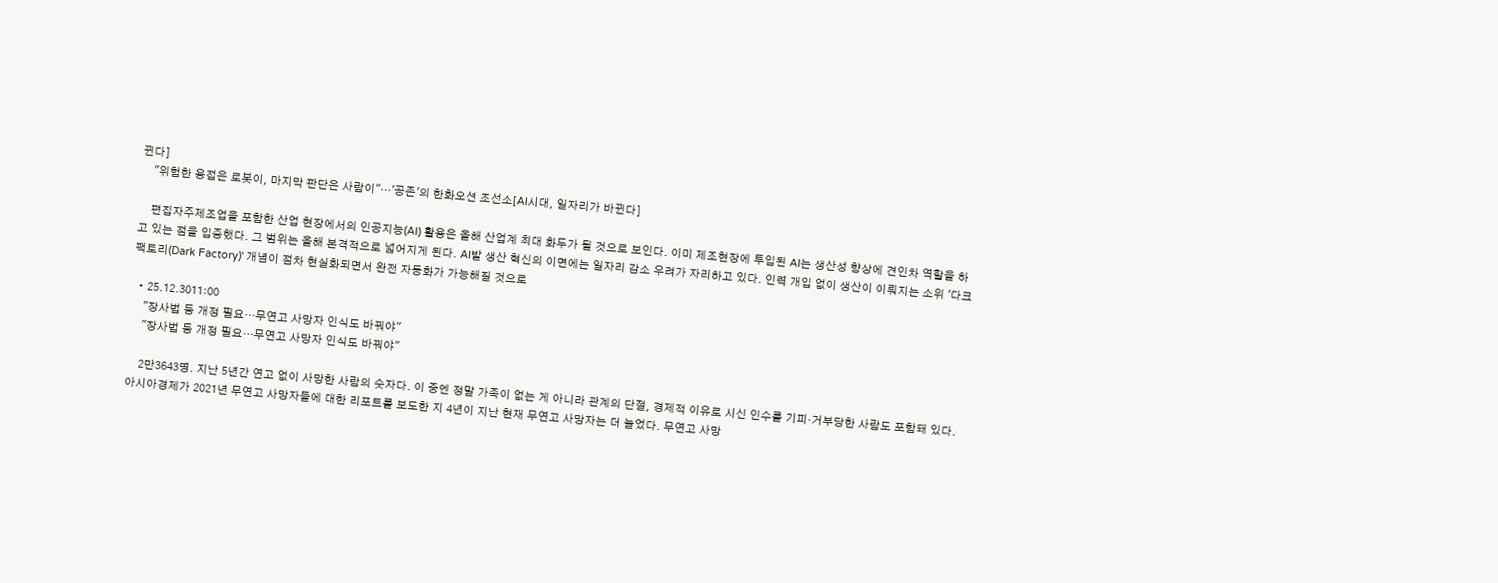뀐다]
    "위험한 용접은 로봇이, 마지막 판단은 사람이"…'공존'의 한화오션 조선소[AI시대, 일자리가 바뀐다]

    편집자주제조업을 포함한 산업 현장에서의 인공지능(AI) 활용은 올해 산업계 최대 화두가 될 것으로 보인다. 이미 제조현장에 투입된 AI는 생산성 향상에 견인차 역할을 하고 있는 점을 입증했다. 그 범위는 올해 본격적으로 넓어지게 된다. AI발 생산 혁신의 이면에는 일자리 감소 우려가 자리하고 있다. 인력 개입 없이 생산이 이뤄지는 소위 '다크팩토리(Dark Factory)' 개념이 점차 현실화되면서 완전 자동화가 가능해질 것으로

  • 25.12.3011:00
    "장사법 등 개정 필요…무연고 사망자 인식도 바꿔야"
    "장사법 등 개정 필요…무연고 사망자 인식도 바꿔야"

    2만3643명. 지난 5년간 연고 없이 사망한 사람의 숫자다. 이 중엔 정말 가족이 없는 게 아니라 관계의 단절, 경제적 이유로 시신 인수를 기피·거부당한 사람도 포함돼 있다. 아시아경제가 2021년 무연고 사망자들에 대한 리포트를 보도한 지 4년이 지난 현재 무연고 사망자는 더 늘었다. 무연고 사망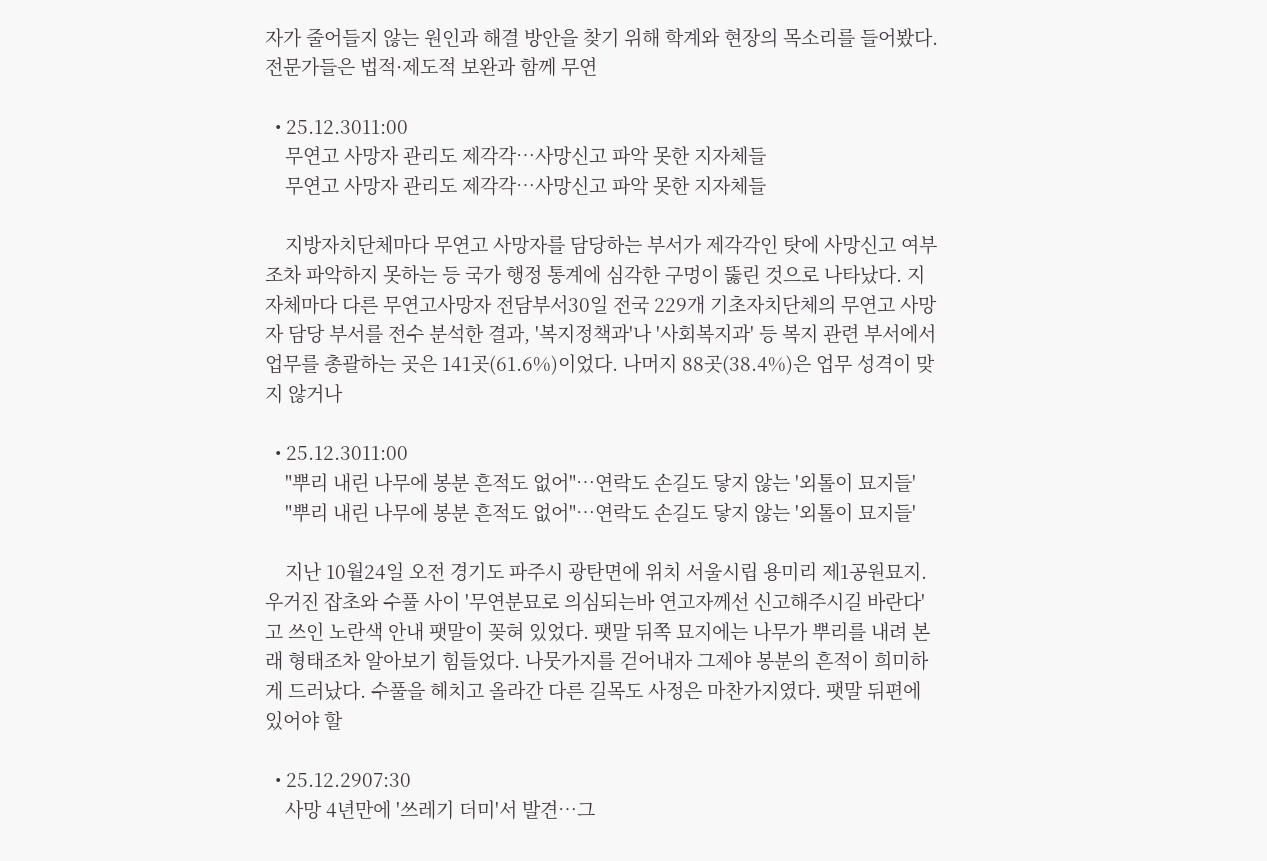자가 줄어들지 않는 원인과 해결 방안을 찾기 위해 학계와 현장의 목소리를 들어봤다. 전문가들은 법적·제도적 보완과 함께 무연

  • 25.12.3011:00
    무연고 사망자 관리도 제각각…사망신고 파악 못한 지자체들
    무연고 사망자 관리도 제각각…사망신고 파악 못한 지자체들

    지방자치단체마다 무연고 사망자를 담당하는 부서가 제각각인 탓에 사망신고 여부조차 파악하지 못하는 등 국가 행정 통계에 심각한 구멍이 뚫린 것으로 나타났다. 지자체마다 다른 무연고사망자 전담부서30일 전국 229개 기초자치단체의 무연고 사망자 담당 부서를 전수 분석한 결과, '복지정책과'나 '사회복지과' 등 복지 관련 부서에서 업무를 총괄하는 곳은 141곳(61.6%)이었다. 나머지 88곳(38.4%)은 업무 성격이 맞지 않거나

  • 25.12.3011:00
    "뿌리 내린 나무에 봉분 흔적도 없어"…연락도 손길도 닿지 않는 '외톨이 묘지들'
    "뿌리 내린 나무에 봉분 흔적도 없어"…연락도 손길도 닿지 않는 '외톨이 묘지들'

    지난 10월24일 오전 경기도 파주시 광탄면에 위치 서울시립 용미리 제1공원묘지. 우거진 잡초와 수풀 사이 '무연분묘로 의심되는바 연고자께선 신고해주시길 바란다'고 쓰인 노란색 안내 팻말이 꽂혀 있었다. 팻말 뒤쪽 묘지에는 나무가 뿌리를 내려 본래 형태조차 알아보기 힘들었다. 나뭇가지를 걷어내자 그제야 봉분의 흔적이 희미하게 드러났다. 수풀을 헤치고 올라간 다른 길목도 사정은 마찬가지였다. 팻말 뒤편에 있어야 할

  • 25.12.2907:30
    사망 4년만에 '쓰레기 더미'서 발견…그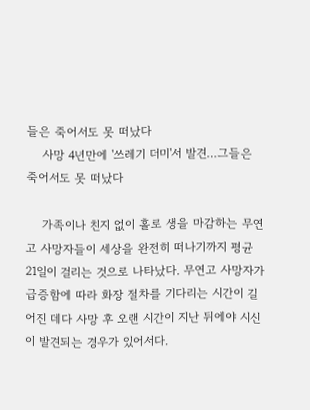들은 죽어서도 못 떠났다
    사망 4년만에 '쓰레기 더미'서 발견…그들은 죽어서도 못 떠났다

    가족이나 친지 없이 홀로 생을 마감하는 무연고 사망자들이 세상을 완전히 떠나기까지 평균 21일이 걸리는 것으로 나타났다. 무연고 사망자가 급증함에 따라 화장 절차를 기다리는 시간이 길어진 데다 사망 후 오랜 시간이 지난 뒤에야 시신이 발견되는 경우가 있어서다.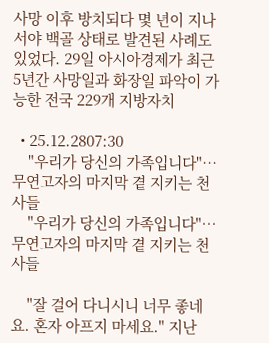사망 이후 방치되다 몇 년이 지나서야 백골 상태로 발견된 사례도 있었다. 29일 아시아경제가 최근 5년간 사망일과 화장일 파악이 가능한 전국 229개 지방자치

  • 25.12.2807:30
    "우리가 당신의 가족입니다"… 무연고자의 마지막 곁 지키는 천사들
    "우리가 당신의 가족입니다"… 무연고자의 마지막 곁 지키는 천사들

    "잘 걸어 다니시니 너무 좋네요. 혼자 아프지 마세요." 지난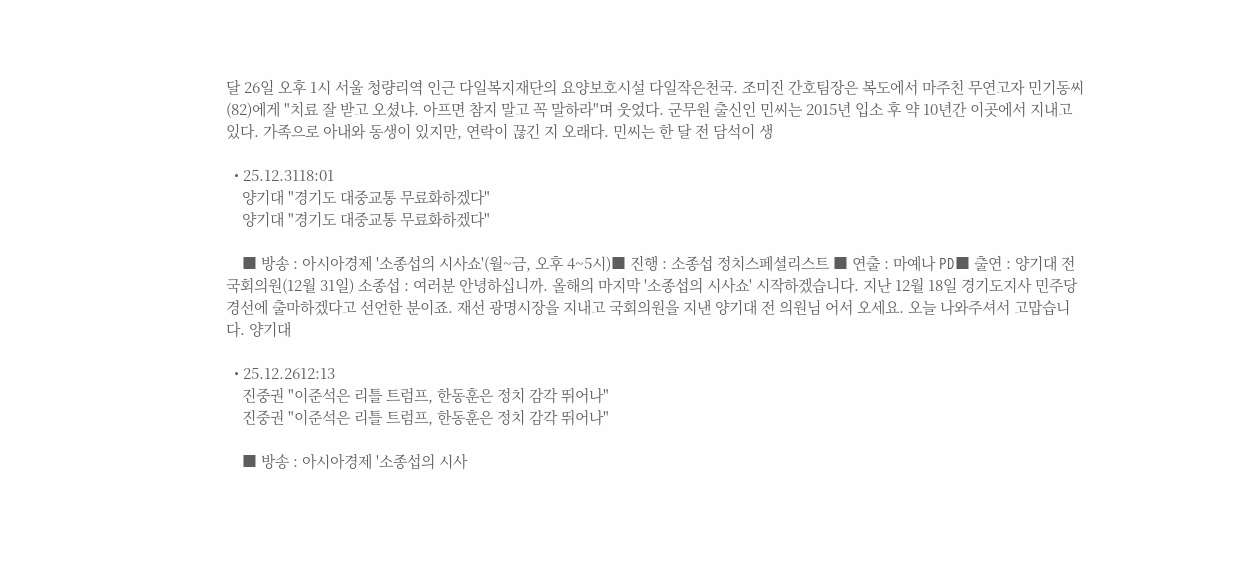달 26일 오후 1시 서울 청량리역 인근 다일복지재단의 요양보호시설 다일작은천국. 조미진 간호팀장은 복도에서 마주친 무연고자 민기동씨(82)에게 "치료 잘 받고 오셨냐. 아프면 참지 말고 꼭 말하라"며 웃었다. 군무원 출신인 민씨는 2015년 입소 후 약 10년간 이곳에서 지내고 있다. 가족으로 아내와 동생이 있지만, 연락이 끊긴 지 오래다. 민씨는 한 달 전 담석이 생

  • 25.12.3118:01
    양기대 "경기도 대중교통 무료화하겠다"
    양기대 "경기도 대중교통 무료화하겠다"

    ■ 방송 : 아시아경제 '소종섭의 시사쇼'(월~금, 오후 4~5시)■ 진행 : 소종섭 정치스페셜리스트 ■ 연출 : 마예나 PD■ 출연 : 양기대 전 국회의원(12월 31일) 소종섭 : 여러분 안녕하십니까. 올해의 마지막 '소종섭의 시사쇼' 시작하겠습니다. 지난 12월 18일 경기도지사 민주당 경선에 출마하겠다고 선언한 분이죠. 재선 광명시장을 지내고 국회의원을 지낸 양기대 전 의원님 어서 오세요. 오늘 나와주셔서 고맙습니다. 양기대

  • 25.12.2612:13
    진중권 "이준석은 리틀 트럼프, 한동훈은 정치 감각 뛰어나"
    진중권 "이준석은 리틀 트럼프, 한동훈은 정치 감각 뛰어나"

    ■ 방송 : 아시아경제 '소종섭의 시사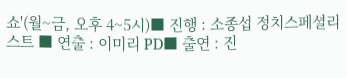쇼'(월~금, 오후 4~5시)■ 진행 : 소종섭 정치스페셜리스트 ■ 연출 : 이미리 PD■ 출연 : 진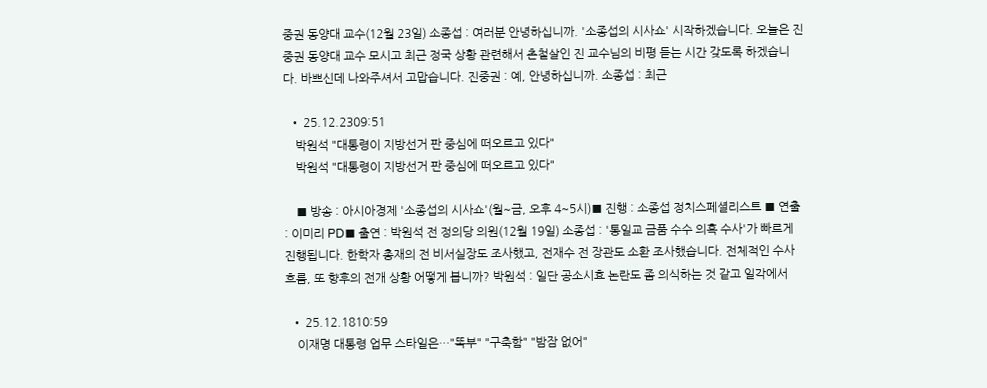중권 동양대 교수(12월 23일) 소종섭 : 여러분 안녕하십니까. '소종섭의 시사쇼' 시작하겠습니다. 오늘은 진중권 동양대 교수 모시고 최근 정국 상황 관련해서 촌철살인 진 교수님의 비평 듣는 시간 갖도록 하겠습니다. 바쁘신데 나와주셔서 고맙습니다. 진중권 : 예, 안녕하십니까. 소종섭 : 최근

  • 25.12.2309:51
    박원석 "대통령이 지방선거 판 중심에 떠오르고 있다"
    박원석 "대통령이 지방선거 판 중심에 떠오르고 있다"

    ■ 방송 : 아시아경제 '소종섭의 시사쇼'(월~금, 오후 4~5시)■ 진행 : 소종섭 정치스페셜리스트 ■ 연출 : 이미리 PD■ 출연 : 박원석 전 정의당 의원(12월 19일) 소종섭 : '통일교 금품 수수 의혹 수사'가 빠르게 진행됩니다. 한학자 총재의 전 비서실장도 조사했고, 전재수 전 장관도 소환 조사했습니다. 전체적인 수사 흐름, 또 향후의 전개 상황 어떻게 봅니까? 박원석 : 일단 공소시효 논란도 좀 의식하는 것 같고 일각에서

  • 25.12.1810:59
    이재명 대통령 업무 스타일은…"똑부" "구축함" "밤잠 없어"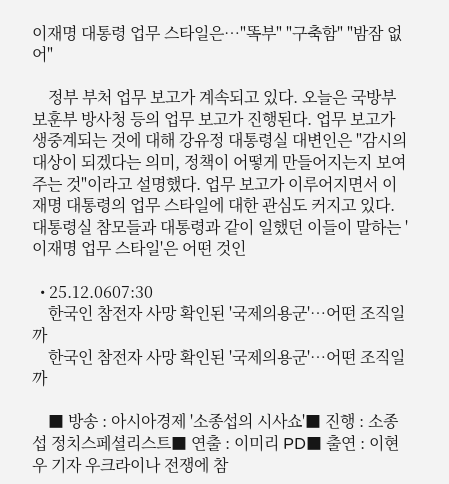이재명 대통령 업무 스타일은…"똑부" "구축함" "밤잠 없어"

    정부 부처 업무 보고가 계속되고 있다. 오늘은 국방부 보훈부 방사청 등의 업무 보고가 진행된다. 업무 보고가 생중계되는 것에 대해 강유정 대통령실 대변인은 "감시의 대상이 되겠다는 의미, 정책이 어떻게 만들어지는지 보여주는 것"이라고 설명했다. 업무 보고가 이루어지면서 이재명 대통령의 업무 스타일에 대한 관심도 커지고 있다. 대통령실 참모들과 대통령과 같이 일했던 이들이 말하는 '이재명 업무 스타일'은 어떤 것인

  • 25.12.0607:30
    한국인 참전자 사망 확인된 '국제의용군'…어떤 조직일까
    한국인 참전자 사망 확인된 '국제의용군'…어떤 조직일까

    ■ 방송 : 아시아경제 '소종섭의 시사쇼'■ 진행 : 소종섭 정치스페셜리스트■ 연출 : 이미리 PD■ 출연 : 이현우 기자 우크라이나 전쟁에 참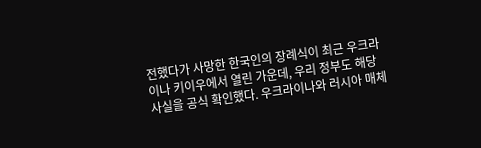전했다가 사망한 한국인의 장례식이 최근 우크라이나 키이우에서 열린 가운데, 우리 정부도 해당 사실을 공식 확인했다. 우크라이나와 러시아 매체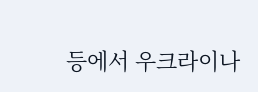등에서 우크라이나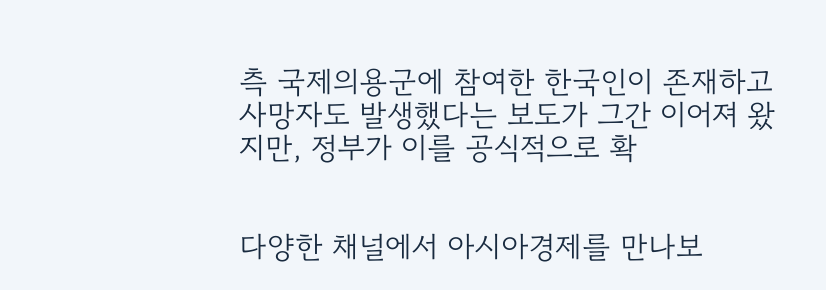측 국제의용군에 참여한 한국인이 존재하고 사망자도 발생했다는 보도가 그간 이어져 왔지만, 정부가 이를 공식적으로 확


다양한 채널에서 아시아경제를 만나보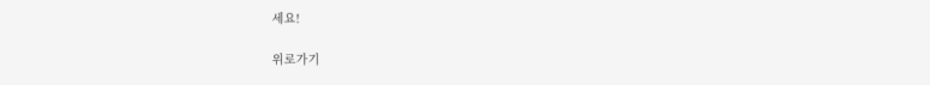세요!

위로가기